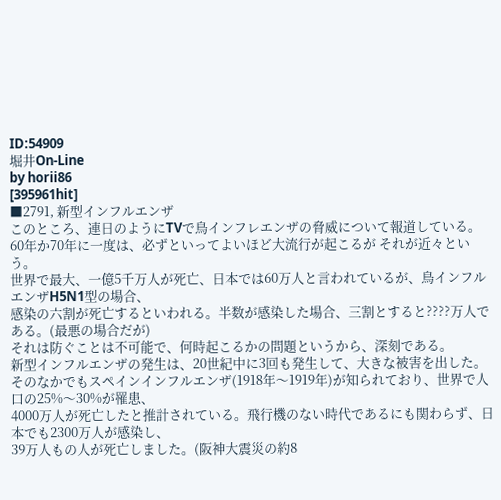ID:54909
堀井On-Line
by horii86
[395961hit]
■2791, 新型インフルエンザ
このところ、連日のようにTVで鳥インフレエンザの脅威について報道している。
60年か70年に一度は、必ずといってよいほど大流行が起こるが それが近々という。
世界で最大、一億5千万人が死亡、日本では60万人と言われているが、鳥インフルエンザH5N1型の場合、
感染の六割が死亡するといわれる。半数が感染した場合、三割とすると????万人である。(最悪の場合だが)
それは防ぐことは不可能で、何時起こるかの問題というから、深刻である。
新型インフルエンザの発生は、20世紀中に3回も発生して、大きな被害を出した。
そのなかでもスペインインフルエンザ(1918年〜1919年)が知られており、世界で人口の25%〜30%が罹患、
4000万人が死亡したと推計されている。飛行機のない時代であるにも関わらず、日本でも2300万人が感染し、
39万人もの人が死亡しました。(阪神大震災の約8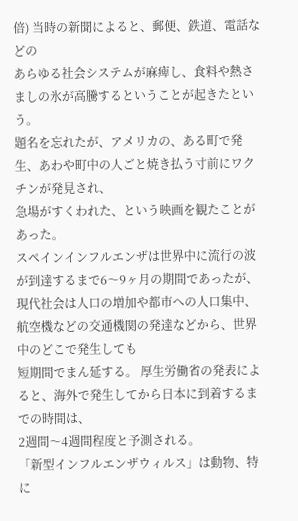倍) 当時の新聞によると、郵便、鉄道、電話などの
あらゆる社会システムが麻痺し、食料や熱さましの氷が高騰するということが起きたという。
題名を忘れたが、アメリカの、ある町で発生、あわや町中の人ごと焼き払う寸前にワクチンが発見され、
急場がすくわれた、という映画を観たことがあった。
スペインインフルエンザは世界中に流行の波が到達するまで6〜9ヶ月の期間であったが、
現代社会は人口の増加や都市への人口集中、航空機などの交通機関の発達などから、世界中のどこで発生しても
短期間でまん延する。 厚生労働省の発表によると、海外で発生してから日本に到着するまでの時間は、
2週間〜4週間程度と予測される。
「新型インフルエンザウィルス」は動物、特に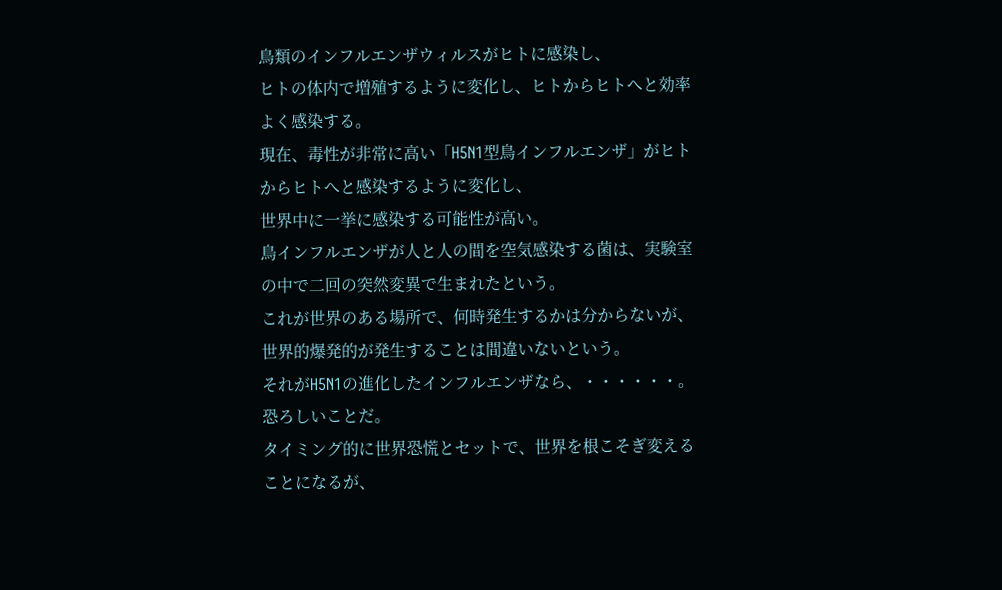鳥類のインフルエンザウィルスがヒトに感染し、
ヒトの体内で増殖するように変化し、ヒトからヒトへと効率よく感染する。
現在、毒性が非常に高い「H5N1型鳥インフルエンザ」がヒトからヒトへと感染するように変化し、
世界中に一挙に感染する可能性が高い。
鳥インフルエンザが人と人の間を空気感染する菌は、実験室の中で二回の突然変異で生まれたという。
これが世界のある場所で、何時発生するかは分からないが、世界的爆発的が発生することは間違いないという。
それがH5N1の進化したインフルエンザなら、・・・・・・。 恐ろしいことだ。
タイミング的に世界恐慌とセットで、世界を根こそぎ変えることになるが、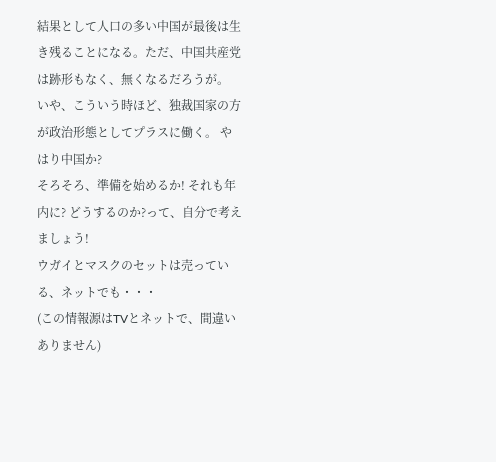結果として人口の多い中国が最後は生き残ることになる。ただ、中国共産党は跡形もなく、無くなるだろうが。
いや、こういう時ほど、独裁国家の方が政治形態としてプラスに働く。 やはり中国か?
そろそろ、準備を始めるか! それも年内に? どうするのか?って、自分で考えましょう!
ウガイとマスクのセットは売っている、ネットでも・・・
(この情報源はTVとネットで、間違いありません)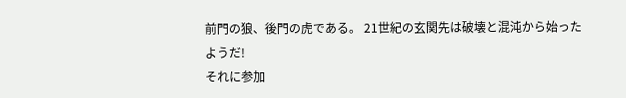前門の狼、後門の虎である。 21世紀の玄関先は破壊と混沌から始ったようだ!
それに参加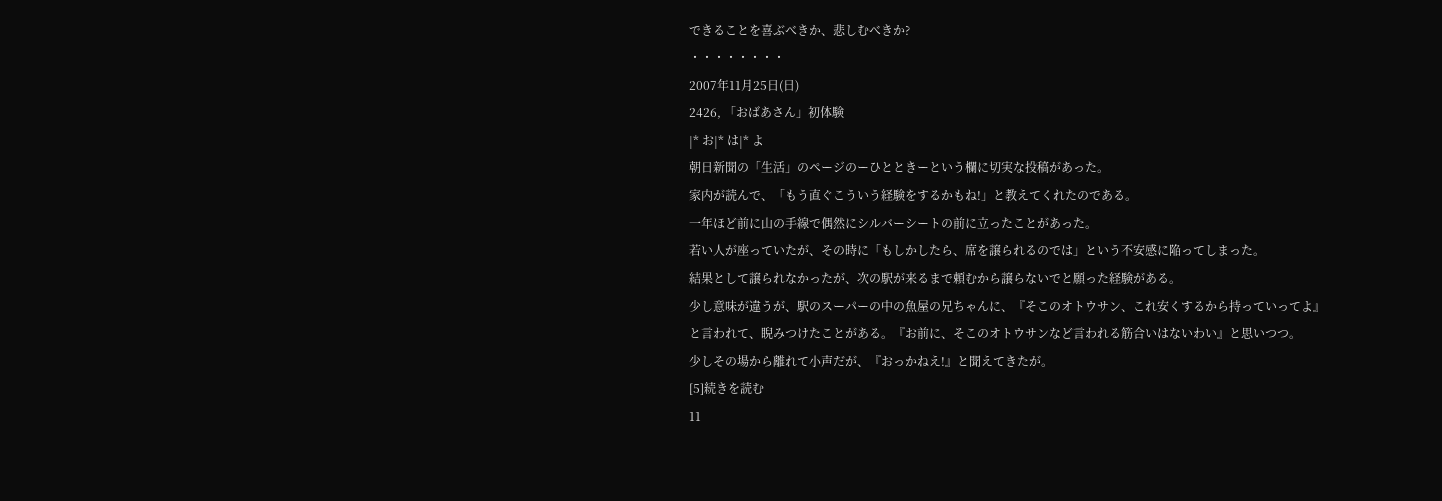できることを喜ぶべきか、悲しむべきか?
・・・・・・・・
2007年11月25日(日)
2426, 「おばあさん」初体験
|* お|* は|* よ
朝日新聞の「生活」のページのーひとときーという欄に切実な投稿があった。
家内が読んで、「もう直ぐこういう経験をするかもね!」と教えてくれたのである。
一年ほど前に山の手線で偶然にシルバーシートの前に立ったことがあった。
若い人が座っていたが、その時に「もしかしたら、席を譲られるのでは」という不安感に陥ってしまった。
結果として譲られなかったが、次の駅が来るまで頼むから譲らないでと願った経験がある。
少し意味が違うが、駅のスーパーの中の魚屋の兄ちゃんに、『そこのオトウサン、これ安くするから持っていってよ』
と言われて、睨みつけたことがある。『お前に、そこのオトウサンなど言われる筋合いはないわい』と思いつつ。
少しその場から離れて小声だが、『おっかねえ!』と聞えてきたが。
[5]続きを読む
11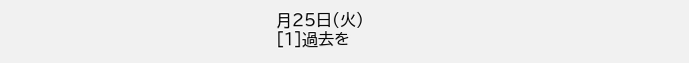月25日(火)
[1]過去を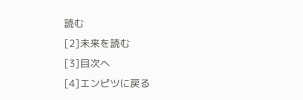読む
[2]未来を読む
[3]目次へ
[4]エンピツに戻る